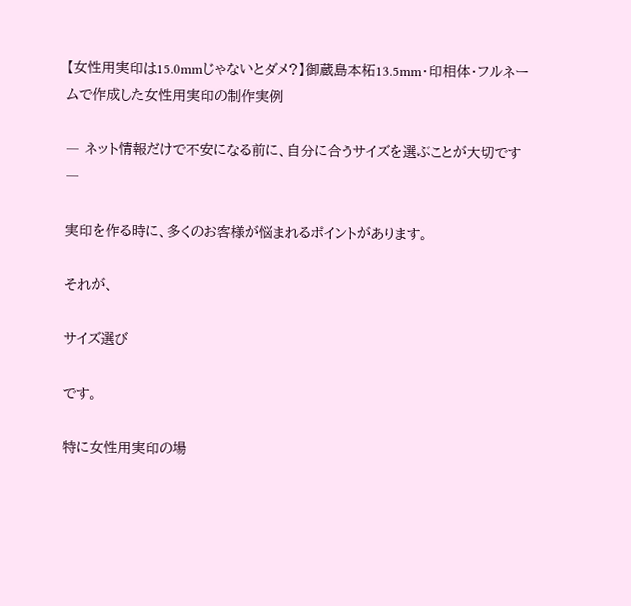【女性用実印は15.0mmじゃないとダメ?】御蔵島本柘13.5mm・印相体・フルネームで作成した女性用実印の制作実例

― ネット情報だけで不安になる前に、自分に合うサイズを選ぶことが大切です ―

実印を作る時に、多くのお客様が悩まれるポイントがあります。

それが、

サイズ選び

です。

特に女性用実印の場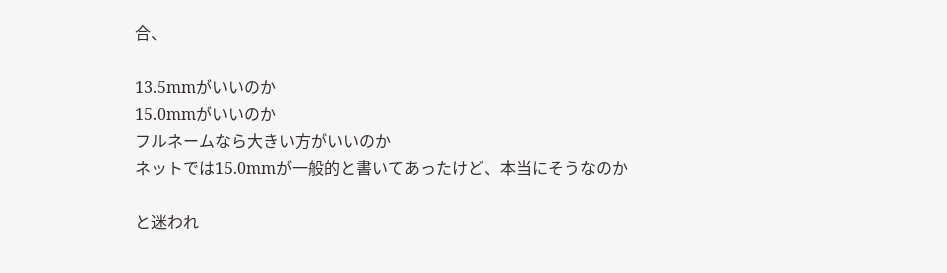合、

13.5mmがいいのか
15.0mmがいいのか
フルネームなら大きい方がいいのか
ネットでは15.0mmが一般的と書いてあったけど、本当にそうなのか

と迷われ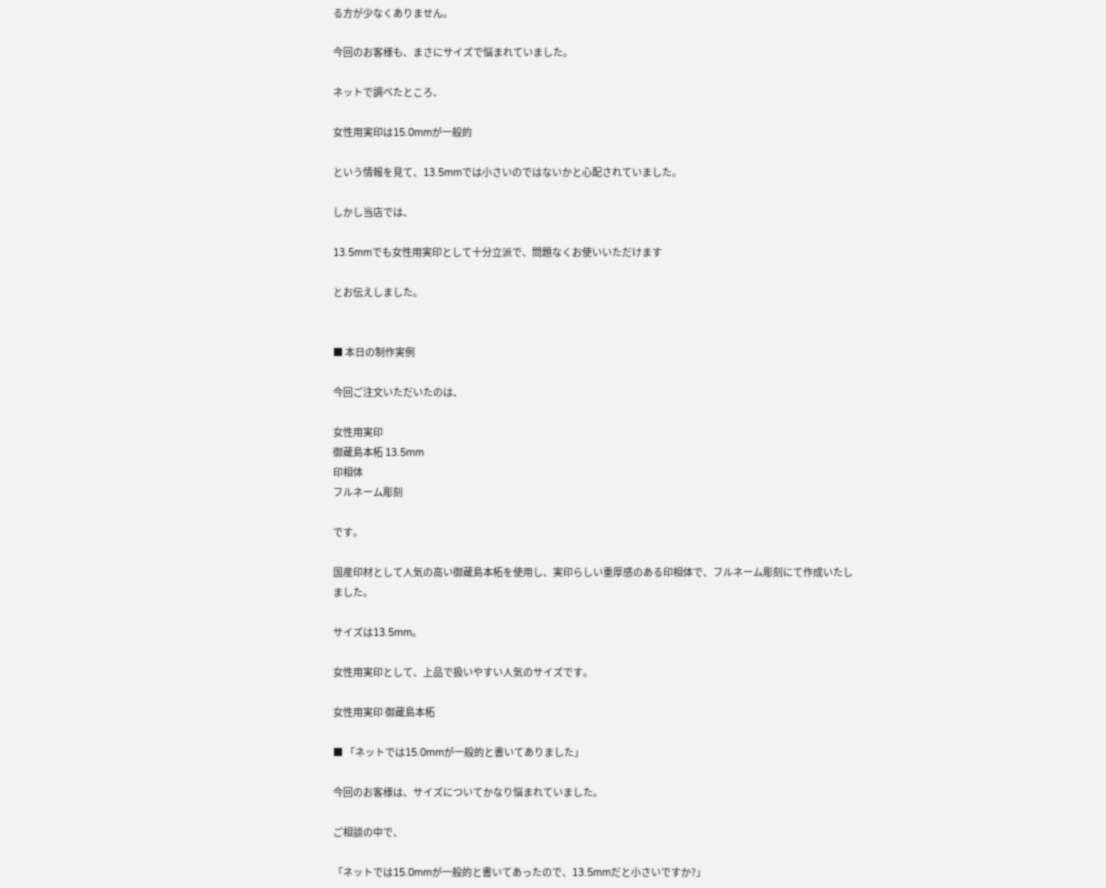る方が少なくありません。

今回のお客様も、まさにサイズで悩まれていました。

ネットで調べたところ、

女性用実印は15.0mmが一般的

という情報を見て、13.5mmでは小さいのではないかと心配されていました。

しかし当店では、

13.5mmでも女性用実印として十分立派で、問題なくお使いいただけます

とお伝えしました。


■ 本日の制作実例

今回ご注文いただいたのは、

女性用実印
御蔵島本柘 13.5mm
印相体
フルネーム彫刻

です。

国産印材として人気の高い御蔵島本柘を使用し、実印らしい重厚感のある印相体で、フルネーム彫刻にて作成いたしました。

サイズは13.5mm。

女性用実印として、上品で扱いやすい人気のサイズです。

女性用実印 御蔵島本柘

■ 「ネットでは15.0mmが一般的と書いてありました」

今回のお客様は、サイズについてかなり悩まれていました。

ご相談の中で、

「ネットでは15.0mmが一般的と書いてあったので、13.5mmだと小さいですか?」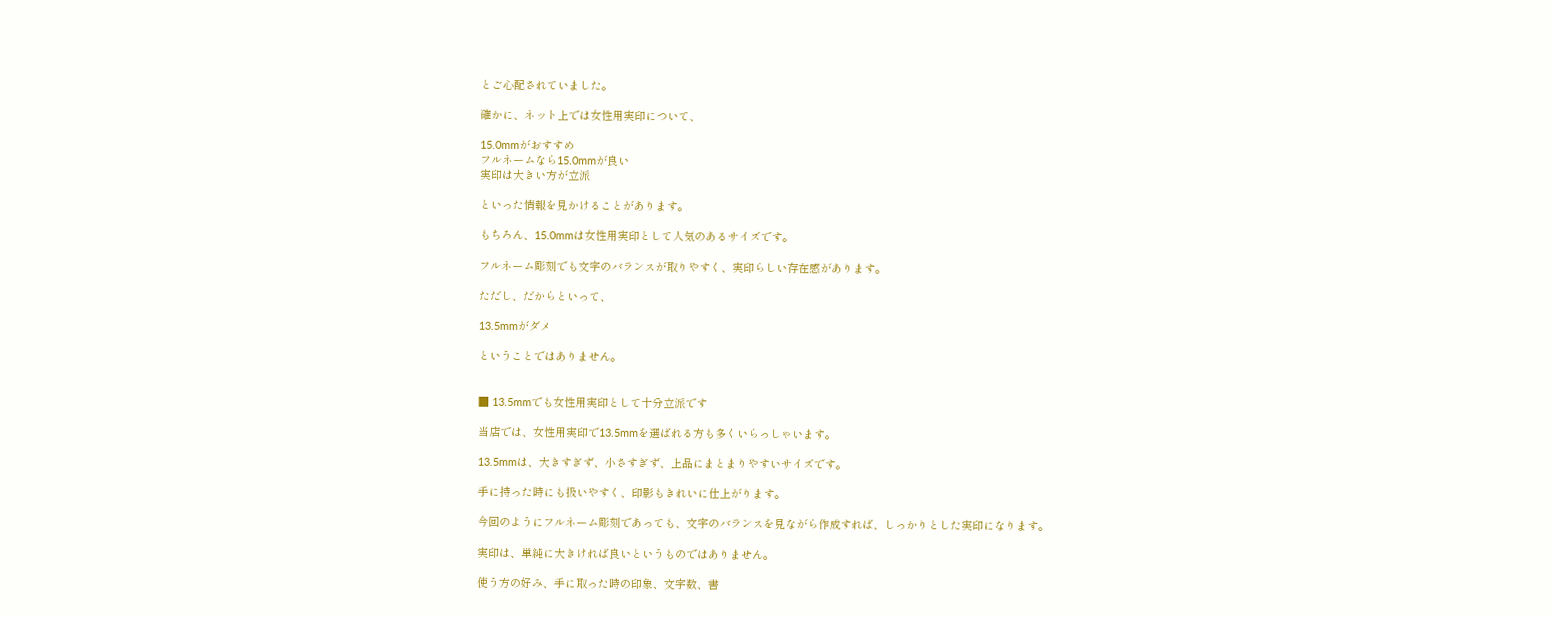とご心配されていました。

確かに、ネット上では女性用実印について、

15.0mmがおすすめ
フルネームなら15.0mmが良い
実印は大きい方が立派

といった情報を見かけることがあります。

もちろん、15.0mmは女性用実印として人気のあるサイズです。

フルネーム彫刻でも文字のバランスが取りやすく、実印らしい存在感があります。

ただし、だからといって、

13.5mmがダメ

ということではありません。


■ 13.5mmでも女性用実印として十分立派です

当店では、女性用実印で13.5mmを選ばれる方も多くいらっしゃいます。

13.5mmは、大きすぎず、小さすぎず、上品にまとまりやすいサイズです。

手に持った時にも扱いやすく、印影もきれいに仕上がります。

今回のようにフルネーム彫刻であっても、文字のバランスを見ながら作成すれば、しっかりとした実印になります。

実印は、単純に大きければ良いというものではありません。

使う方の好み、手に取った時の印象、文字数、書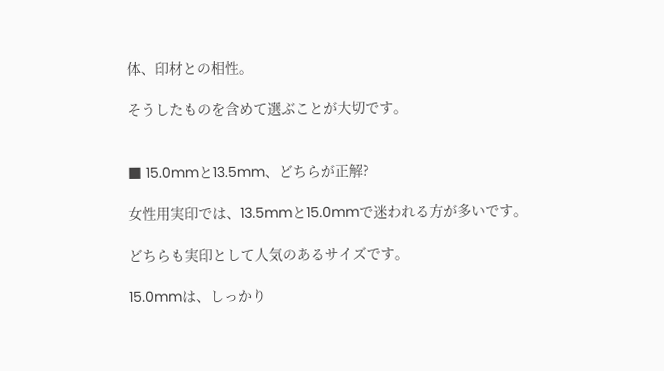体、印材との相性。

そうしたものを含めて選ぶことが大切です。


■ 15.0mmと13.5mm、どちらが正解?

女性用実印では、13.5mmと15.0mmで迷われる方が多いです。

どちらも実印として人気のあるサイズです。

15.0mmは、しっかり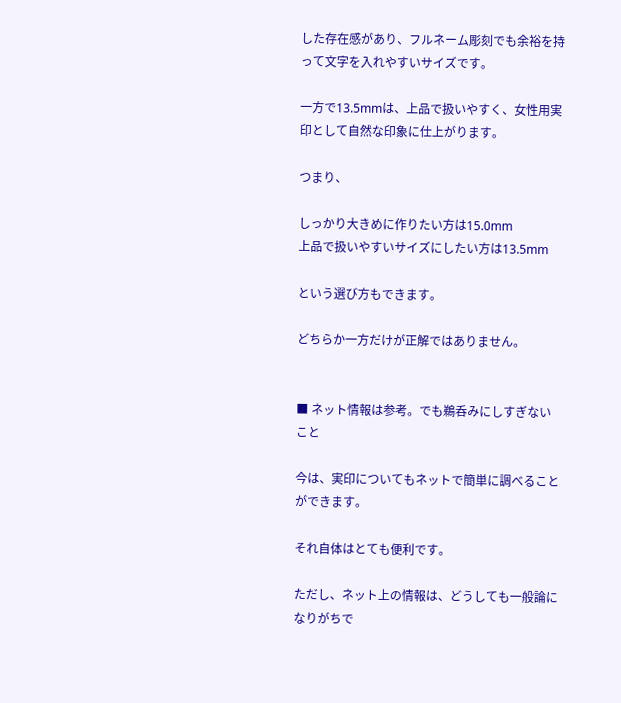した存在感があり、フルネーム彫刻でも余裕を持って文字を入れやすいサイズです。

一方で13.5mmは、上品で扱いやすく、女性用実印として自然な印象に仕上がります。

つまり、

しっかり大きめに作りたい方は15.0mm
上品で扱いやすいサイズにしたい方は13.5mm

という選び方もできます。

どちらか一方だけが正解ではありません。


■ ネット情報は参考。でも鵜呑みにしすぎないこと

今は、実印についてもネットで簡単に調べることができます。

それ自体はとても便利です。

ただし、ネット上の情報は、どうしても一般論になりがちで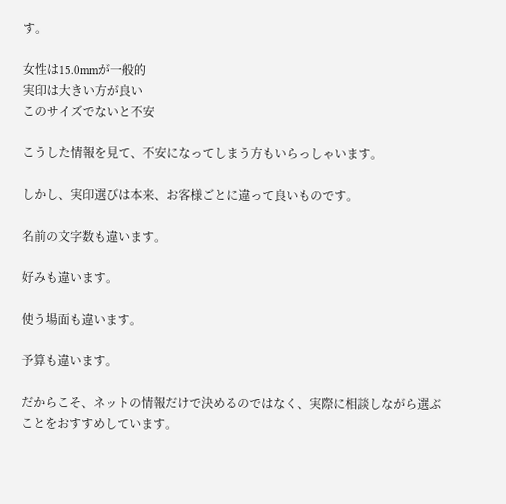す。

女性は15.0mmが一般的
実印は大きい方が良い
このサイズでないと不安

こうした情報を見て、不安になってしまう方もいらっしゃいます。

しかし、実印選びは本来、お客様ごとに違って良いものです。

名前の文字数も違います。

好みも違います。

使う場面も違います。

予算も違います。

だからこそ、ネットの情報だけで決めるのではなく、実際に相談しながら選ぶことをおすすめしています。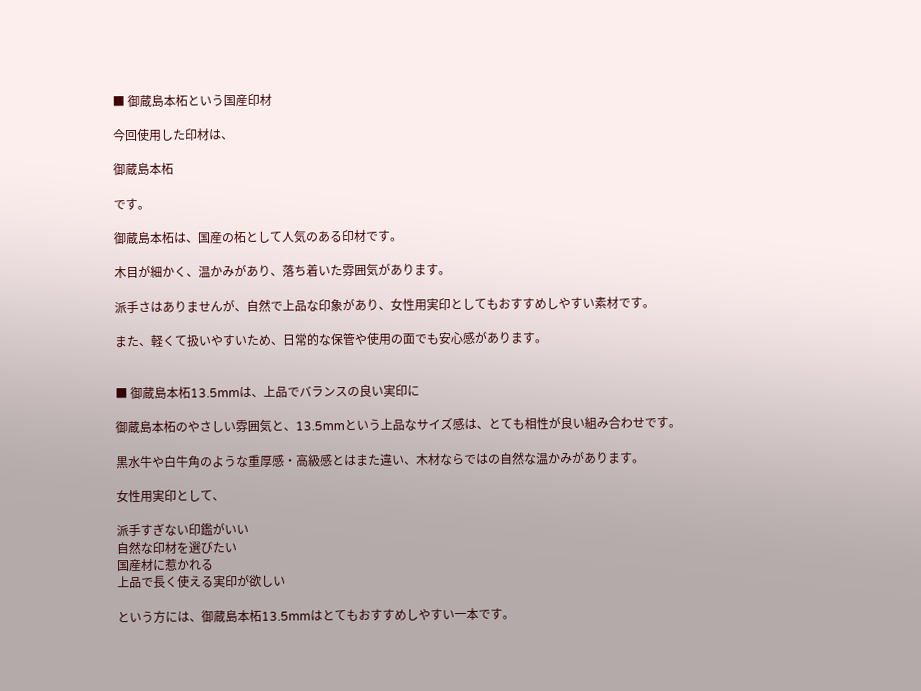■ 御蔵島本柘という国産印材

今回使用した印材は、

御蔵島本柘

です。

御蔵島本柘は、国産の柘として人気のある印材です。

木目が細かく、温かみがあり、落ち着いた雰囲気があります。

派手さはありませんが、自然で上品な印象があり、女性用実印としてもおすすめしやすい素材です。

また、軽くて扱いやすいため、日常的な保管や使用の面でも安心感があります。


■ 御蔵島本柘13.5mmは、上品でバランスの良い実印に

御蔵島本柘のやさしい雰囲気と、13.5mmという上品なサイズ感は、とても相性が良い組み合わせです。

黒水牛や白牛角のような重厚感・高級感とはまた違い、木材ならではの自然な温かみがあります。

女性用実印として、

派手すぎない印鑑がいい
自然な印材を選びたい
国産材に惹かれる
上品で長く使える実印が欲しい

という方には、御蔵島本柘13.5mmはとてもおすすめしやすい一本です。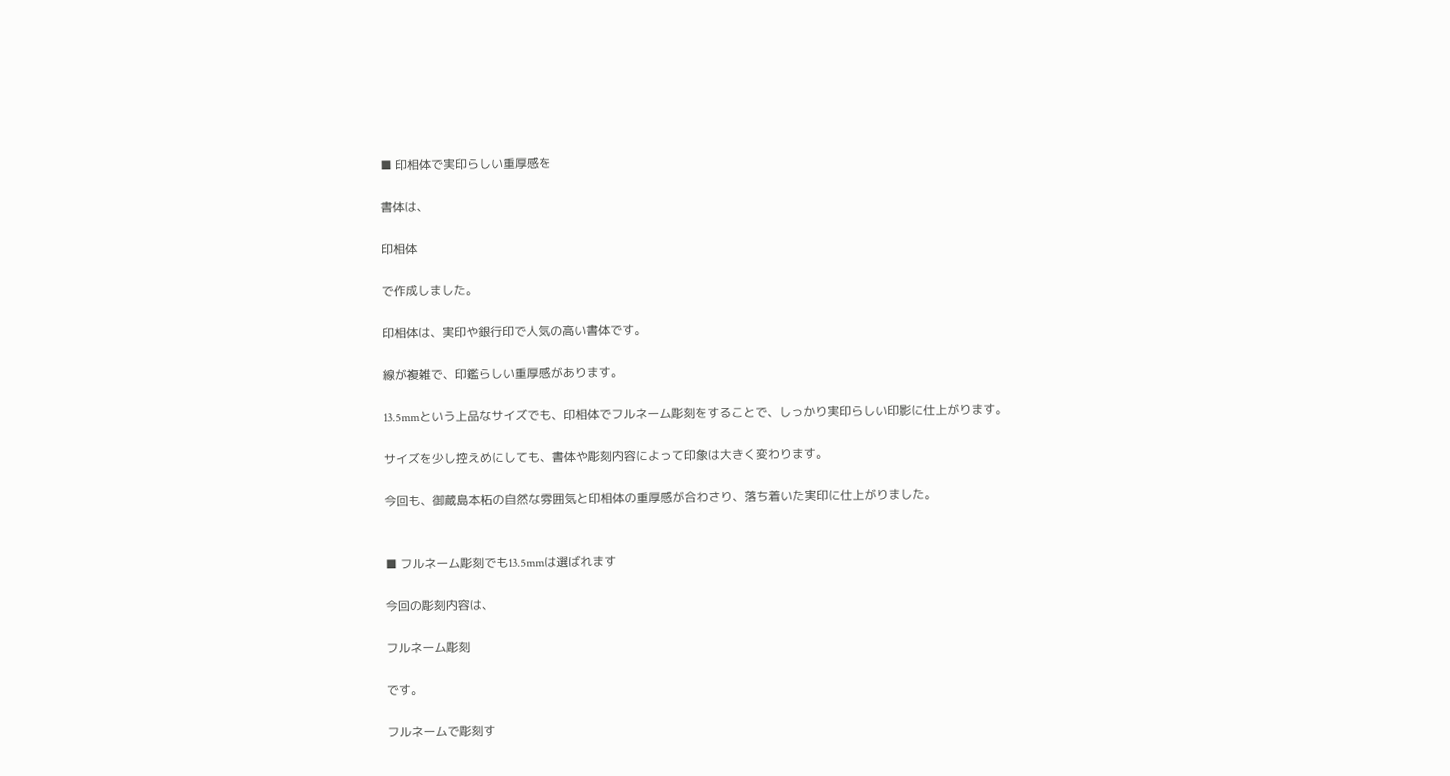■ 印相体で実印らしい重厚感を

書体は、

印相体

で作成しました。

印相体は、実印や銀行印で人気の高い書体です。

線が複雑で、印鑑らしい重厚感があります。

13.5mmという上品なサイズでも、印相体でフルネーム彫刻をすることで、しっかり実印らしい印影に仕上がります。

サイズを少し控えめにしても、書体や彫刻内容によって印象は大きく変わります。

今回も、御蔵島本柘の自然な雰囲気と印相体の重厚感が合わさり、落ち着いた実印に仕上がりました。


■ フルネーム彫刻でも13.5mmは選ばれます

今回の彫刻内容は、

フルネーム彫刻

です。

フルネームで彫刻す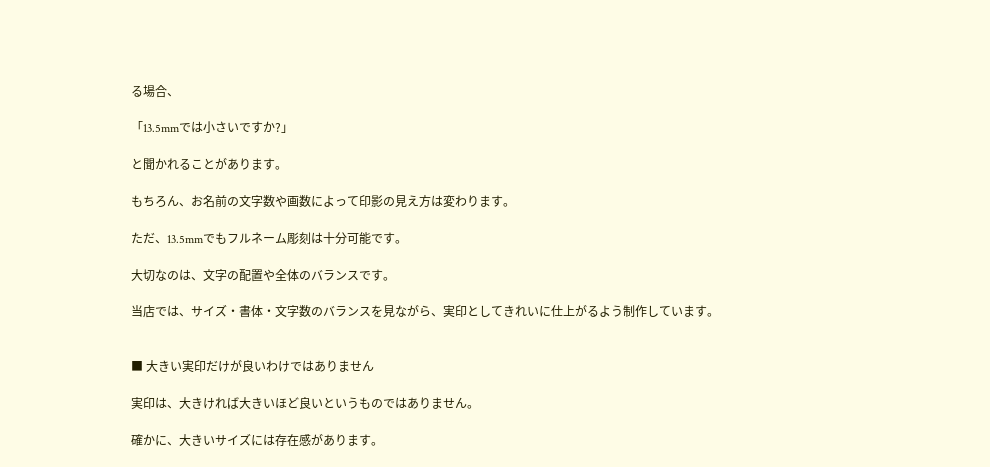る場合、

「13.5mmでは小さいですか?」

と聞かれることがあります。

もちろん、お名前の文字数や画数によって印影の見え方は変わります。

ただ、13.5mmでもフルネーム彫刻は十分可能です。

大切なのは、文字の配置や全体のバランスです。

当店では、サイズ・書体・文字数のバランスを見ながら、実印としてきれいに仕上がるよう制作しています。


■ 大きい実印だけが良いわけではありません

実印は、大きければ大きいほど良いというものではありません。

確かに、大きいサイズには存在感があります。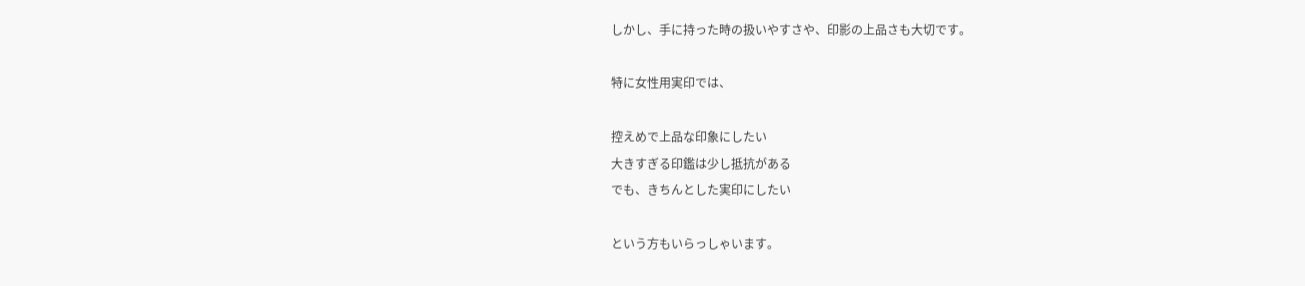しかし、手に持った時の扱いやすさや、印影の上品さも大切です。

特に女性用実印では、

控えめで上品な印象にしたい
大きすぎる印鑑は少し抵抗がある
でも、きちんとした実印にしたい

という方もいらっしゃいます。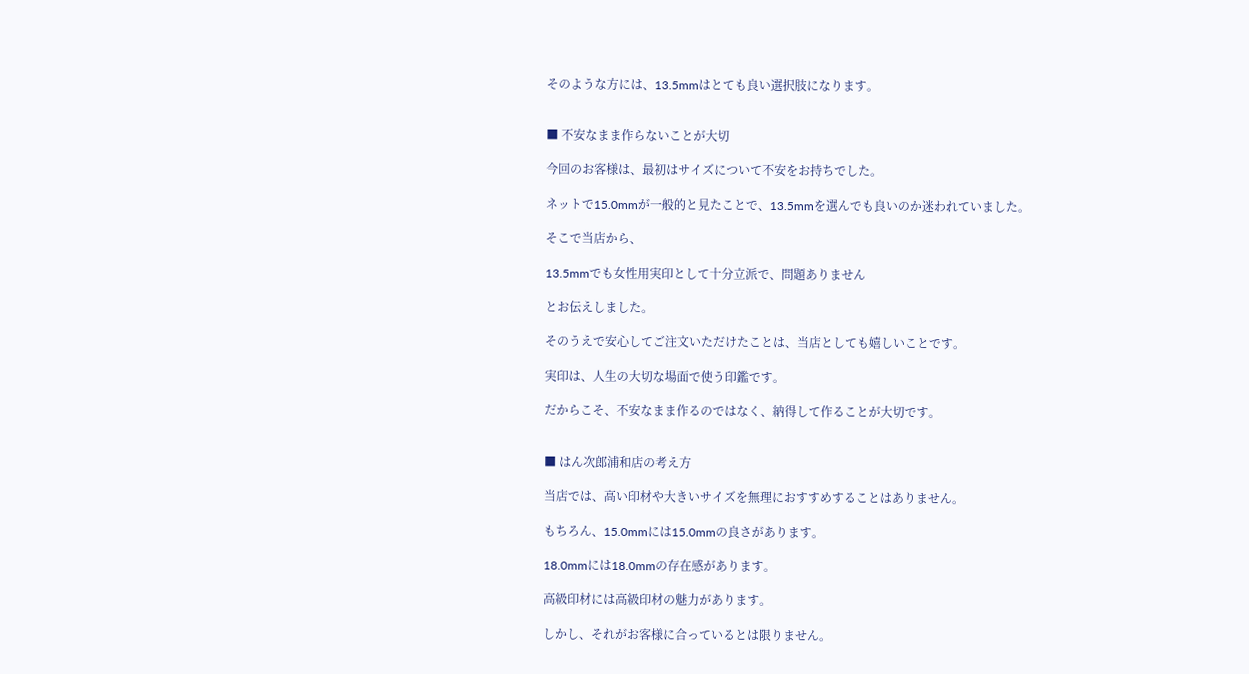そのような方には、13.5mmはとても良い選択肢になります。


■ 不安なまま作らないことが大切

今回のお客様は、最初はサイズについて不安をお持ちでした。

ネットで15.0mmが一般的と見たことで、13.5mmを選んでも良いのか迷われていました。

そこで当店から、

13.5mmでも女性用実印として十分立派で、問題ありません

とお伝えしました。

そのうえで安心してご注文いただけたことは、当店としても嬉しいことです。

実印は、人生の大切な場面で使う印鑑です。

だからこそ、不安なまま作るのではなく、納得して作ることが大切です。


■ はん次郎浦和店の考え方

当店では、高い印材や大きいサイズを無理におすすめすることはありません。

もちろん、15.0mmには15.0mmの良さがあります。

18.0mmには18.0mmの存在感があります。

高級印材には高級印材の魅力があります。

しかし、それがお客様に合っているとは限りません。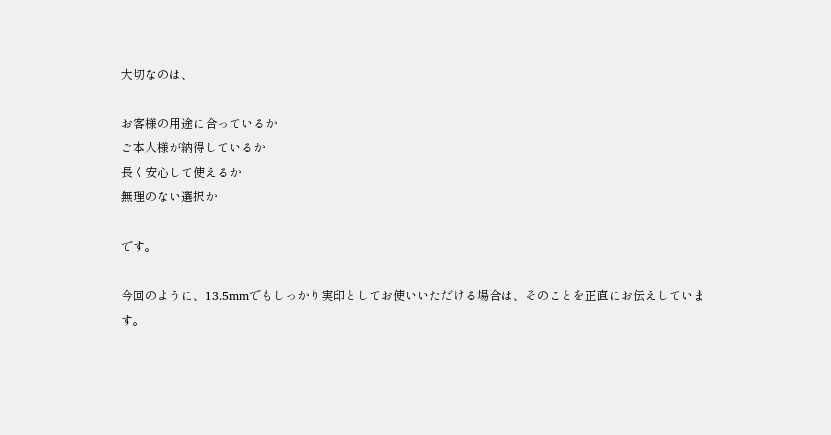大切なのは、

お客様の用途に合っているか
ご本人様が納得しているか
長く安心して使えるか
無理のない選択か

です。

今回のように、13.5mmでもしっかり実印としてお使いいただける場合は、そのことを正直にお伝えしています。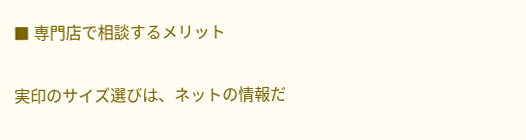■ 専門店で相談するメリット

実印のサイズ選びは、ネットの情報だ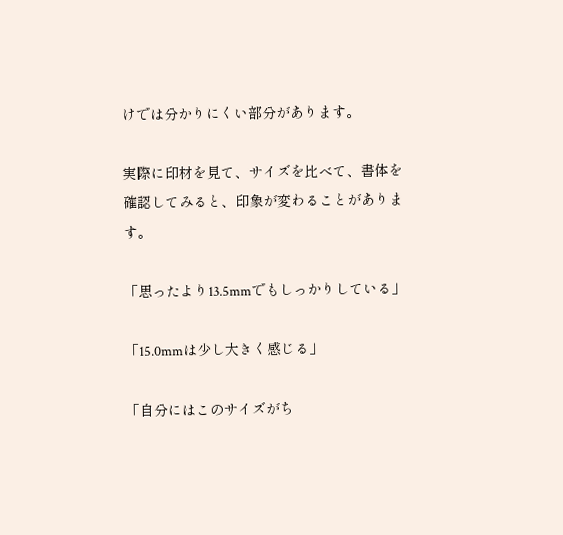けでは分かりにくい部分があります。

実際に印材を見て、サイズを比べて、書体を確認してみると、印象が変わることがあります。

「思ったより13.5mmでもしっかりしている」

「15.0mmは少し大きく感じる」

「自分にはこのサイズがち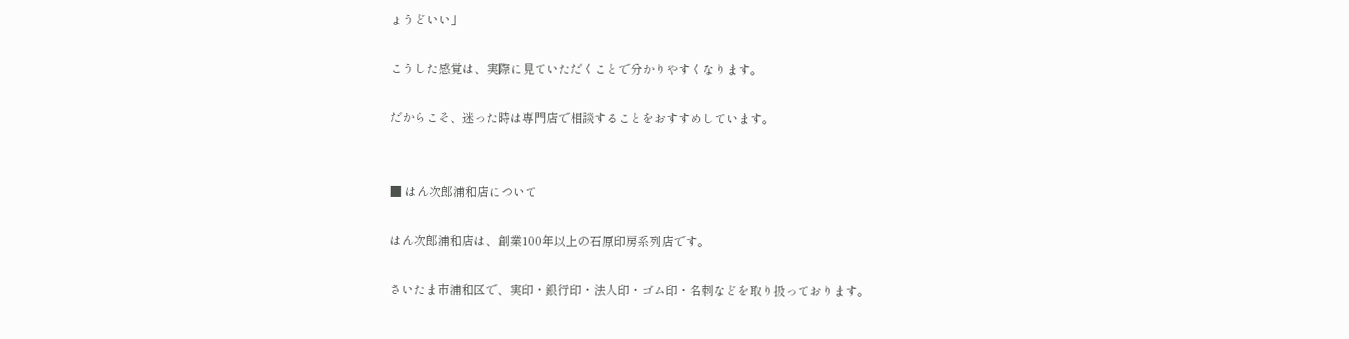ょうどいい」

こうした感覚は、実際に見ていただくことで分かりやすくなります。

だからこそ、迷った時は専門店で相談することをおすすめしています。


■ はん次郎浦和店について

はん次郎浦和店は、創業100年以上の石原印房系列店です。

さいたま市浦和区で、実印・銀行印・法人印・ゴム印・名刺などを取り扱っております。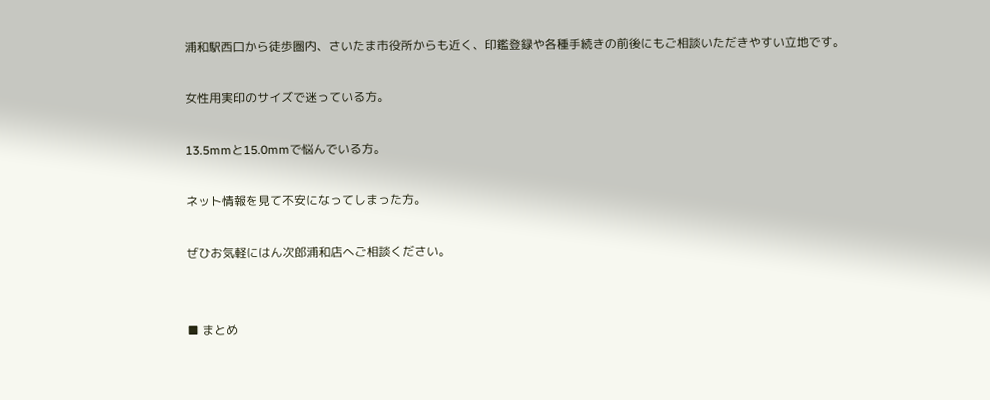浦和駅西口から徒歩圏内、さいたま市役所からも近く、印鑑登録や各種手続きの前後にもご相談いただきやすい立地です。

女性用実印のサイズで迷っている方。

13.5mmと15.0mmで悩んでいる方。

ネット情報を見て不安になってしまった方。

ぜひお気軽にはん次郎浦和店へご相談ください。


■ まとめ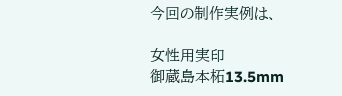今回の制作実例は、

女性用実印
御蔵島本柘13.5mm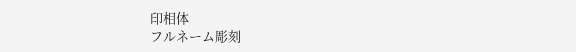印相体
フルネーム彫刻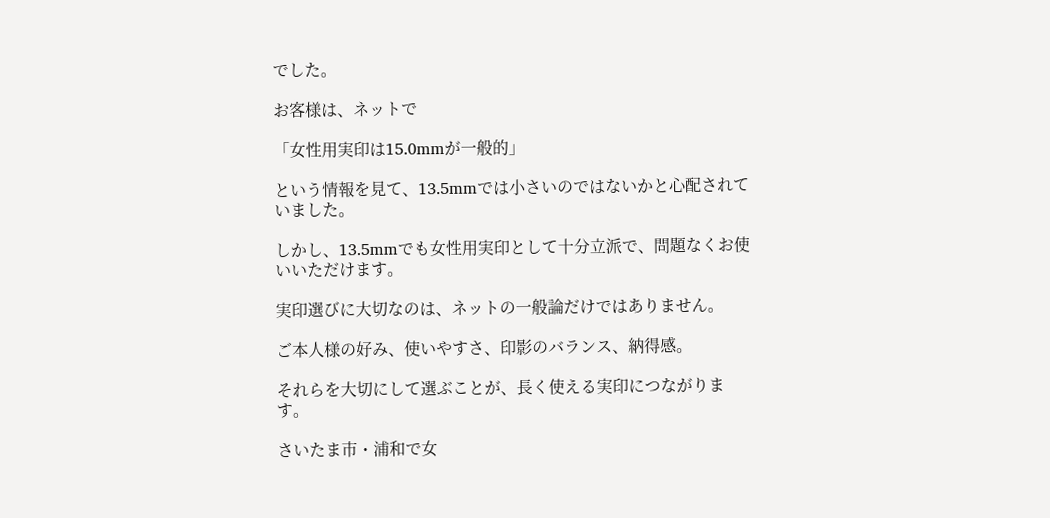でした。

お客様は、ネットで

「女性用実印は15.0mmが一般的」

という情報を見て、13.5mmでは小さいのではないかと心配されていました。

しかし、13.5mmでも女性用実印として十分立派で、問題なくお使いいただけます。

実印選びに大切なのは、ネットの一般論だけではありません。

ご本人様の好み、使いやすさ、印影のバランス、納得感。

それらを大切にして選ぶことが、長く使える実印につながります。

さいたま市・浦和で女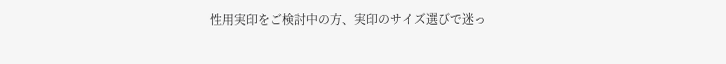性用実印をご検討中の方、実印のサイズ選びで迷っ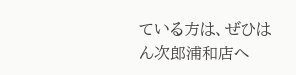ている方は、ぜひはん次郎浦和店へ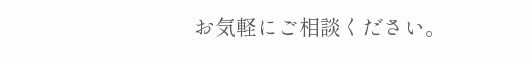お気軽にご相談ください。